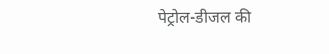पेट्रोल-डीजल की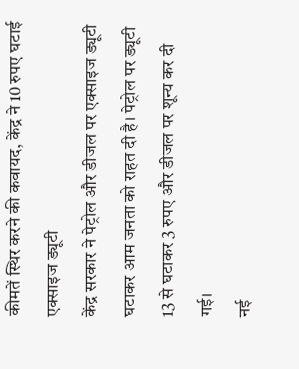कीमतें स्थिर करने की कवायद, केंद्र ने 10 रुपए घटाई एक्साइज ड्यूटी
केंद्र सरकार ने पेट्रोल और डीजल पर एक्साइज ड्यूटी घटाकर आम जनता को राहत दी है। पेट्रोल पर ड्यूटी 13 से घटाकर 3 रुपए और डीजल पर शून्य कर दी गई।
नई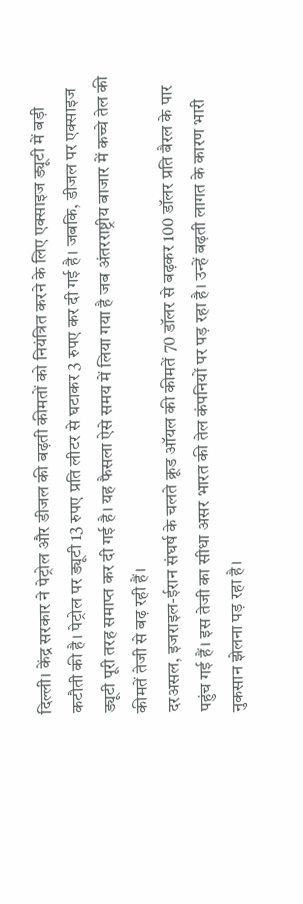दिल्ली। केंद्र सरकार ने पेट्रोल और डीजल की बढ़ती कीमतों को नियंत्रित करने के लिए एक्साइज ड्यूटी में बड़ी कटौती की है। पेट्रोल पर ड्यूटी 13 रुपए प्रति लीटर से घटाकर 3 रुपए कर दी गई है। जबकि, डीजल पर एक्साइज ड्यूटी पूरी तरह समाप्त कर दी गई है। यह फैसला ऐसे समय में लिया गया है जब अंतरराष्ट्रीय बाजार में कच्चे तेल की कीमतें तेजी से बढ़ रही हैं।
दरअसल, इजराइल-ईरान संघर्ष के चलते क्रूड ऑयल की कीमतें 70 डॉलर से बढ़कर 100 डॉलर प्रति बैरल के पार पहुंच गई हैं। इस तेजी का सीधा असर भारत की तेल कंपनियों पर पड़ रहा है। उन्हें बढ़ती लागत के कारण भारी नुकसान झेलना पड़ रहा है।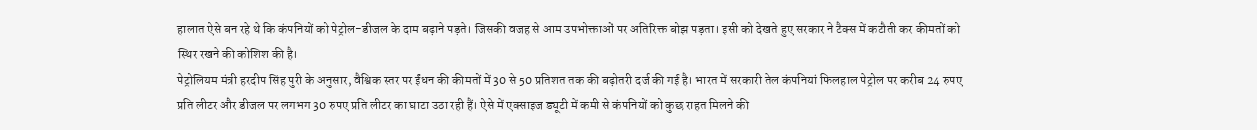हालात ऐसे बन रहे थे कि कंपनियों को पेट्रोल-डीजल के दाम बढ़ाने पड़ते। जिसकी वजह से आम उपभोक्ताओं पर अतिरिक्त बोझ पड़ता। इसी को देखते हुए सरकार ने टैक्स में कटौती कर कीमतों को स्थिर रखने की कोशिश की है।
पेट्रोलियम मंत्री हरदीप सिंह पुरी के अनुसार, वैश्विक स्तर पर ईंधन की कीमतों में 30 से 50 प्रतिशत तक की बढ़ोतरी दर्ज की गई है। भारत में सरकारी तेल कंपनियां फिलहाल पेट्रोल पर करीब 24 रुपए प्रति लीटर और डीजल पर लगभग 30 रुपए प्रति लीटर का घाटा उठा रही हैं। ऐसे में एक्साइज ड्यूटी में कमी से कंपनियों को कुछ राहत मिलने की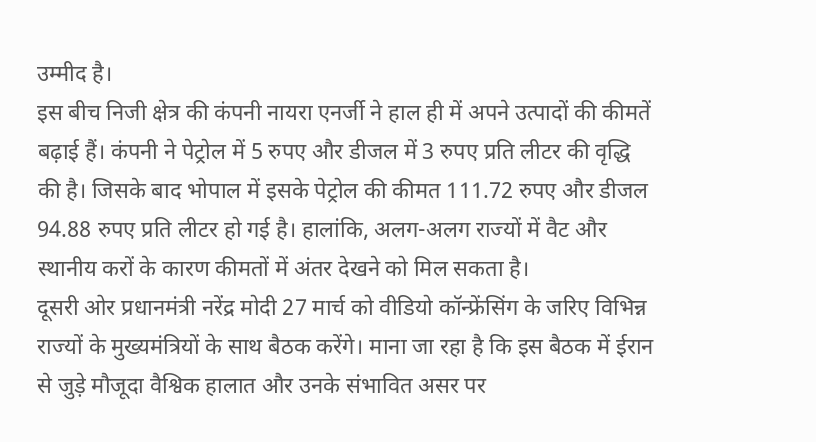उम्मीद है।
इस बीच निजी क्षेत्र की कंपनी नायरा एनर्जी ने हाल ही में अपने उत्पादों की कीमतें बढ़ाई हैं। कंपनी ने पेट्रोल में 5 रुपए और डीजल में 3 रुपए प्रति लीटर की वृद्धि की है। जिसके बाद भोपाल में इसके पेट्रोल की कीमत 111.72 रुपए और डीजल 94.88 रुपए प्रति लीटर हो गई है। हालांकि, अलग-अलग राज्यों में वैट और स्थानीय करों के कारण कीमतों में अंतर देखने को मिल सकता है।
दूसरी ओर प्रधानमंत्री नरेंद्र मोदी 27 मार्च को वीडियो कॉन्फ्रेंसिंग के जरिए विभिन्न राज्यों के मुख्यमंत्रियों के साथ बैठक करेंगे। माना जा रहा है कि इस बैठक में ईरान से जुड़े मौजूदा वैश्विक हालात और उनके संभावित असर पर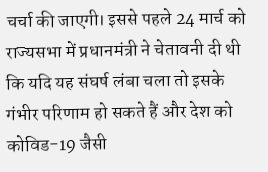चर्चा की जाएगी। इससे पहले 24 मार्च को राज्यसभा में प्रधानमंत्री ने चेतावनी दी थी कि यदि यह संघर्ष लंबा चला तो इसके गंभीर परिणाम हो सकते हैं और देश को कोविड-19 जैसी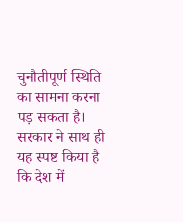चुनौतीपूर्ण स्थिति का सामना करना पड़ सकता है।
सरकार ने साथ ही यह स्पष्ट किया है कि देश में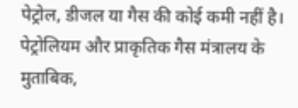पेट्रोल, डीजल या गैस की कोई कमी नहीं है। पेट्रोलियम और प्राकृतिक गैस मंत्रालय के मुताबिक,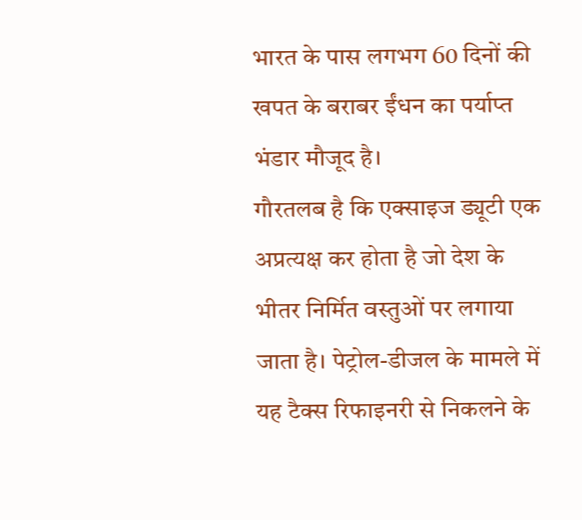भारत के पास लगभग 60 दिनों की खपत के बराबर ईंधन का पर्याप्त भंडार मौजूद है।
गौरतलब है कि एक्साइज ड्यूटी एक अप्रत्यक्ष कर होता है जो देश के भीतर निर्मित वस्तुओं पर लगाया जाता है। पेट्रोल-डीजल के मामले में यह टैक्स रिफाइनरी से निकलने के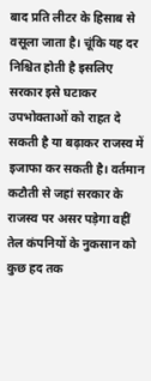बाद प्रति लीटर के हिसाब से वसूला जाता है। चूंकि यह दर निश्चित होती है इसलिए सरकार इसे घटाकर उपभोक्ताओं को राहत दे सकती है या बढ़ाकर राजस्व में इजाफा कर सकती है। वर्तमान कटौती से जहां सरकार के राजस्व पर असर पड़ेगा वहीं तेल कंपनियों के नुकसान को कुछ हद तक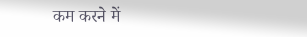कम करने में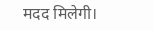मदद मिलेगी।